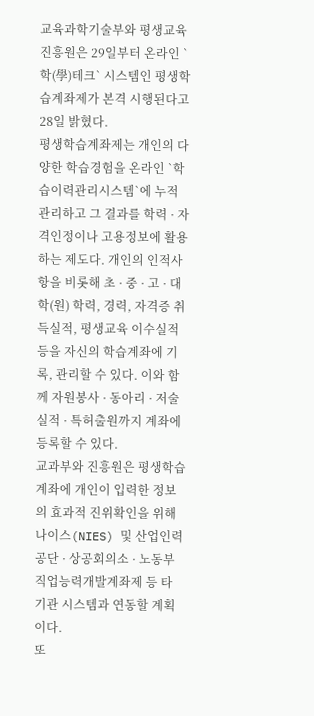교육과학기술부와 평생교육진흥원은 29일부터 온라인 `학(學)테크` 시스템인 평생학습계좌제가 본격 시행된다고 28일 밝혔다.
평생학습계좌제는 개인의 다양한 학습경험을 온라인 `학습이력관리시스템`에 누적 관리하고 그 결과를 학력 · 자격인정이나 고용정보에 활용하는 제도다. 개인의 인적사항을 비롯해 초 · 중 · 고 · 대학(원) 학력, 경력, 자격증 취득실적, 평생교육 이수실적 등을 자신의 학습계좌에 기록, 관리할 수 있다. 이와 함께 자원봉사 · 동아리 · 저술실적 · 특허출원까지 계좌에 등록할 수 있다.
교과부와 진흥원은 평생학습계좌에 개인이 입력한 정보의 효과적 진위확인을 위해 나이스(NIES) 및 산업인력공단 · 상공회의소 · 노동부 직업능력개발계좌제 등 타 기관 시스템과 연동할 계획이다.
또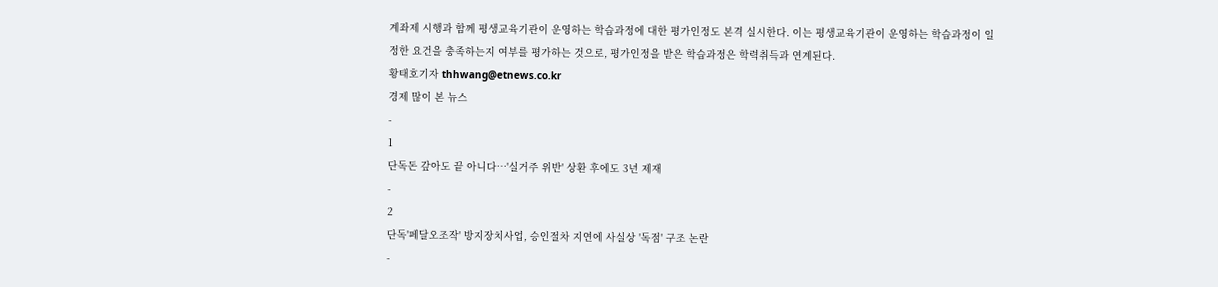계좌제 시행과 함께 평생교육기관이 운영하는 학습과정에 대한 평가인정도 본격 실시한다. 이는 평생교육기관이 운영하는 학습과정이 일정한 요건을 충족하는지 여부를 평가하는 것으로, 평가인정을 받은 학습과정은 학력취득과 연계된다.
황태호기자 thhwang@etnews.co.kr
경제 많이 본 뉴스
-
1
단독돈 갚아도 끝 아니다…'실거주 위반' 상환 후에도 3년 제재
-
2
단독'페달오조작' 방지장치사업, 승인절차 지연에 사실상 '독점' 구조 논란
-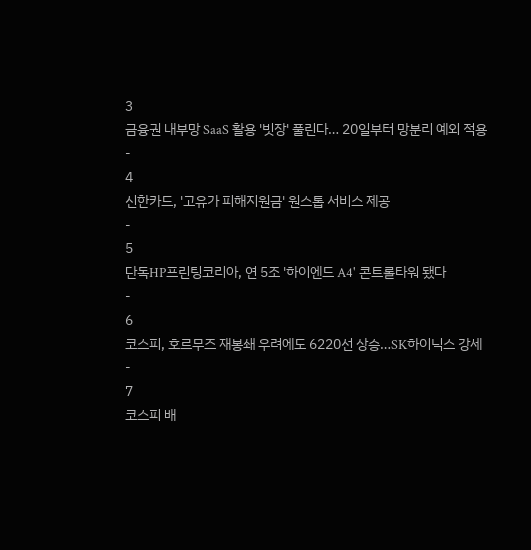3
금융권 내부망 SaaS 활용 '빗장' 풀린다… 20일부터 망분리 예외 적용
-
4
신한카드, '고유가 피해지원금' 원스톱 서비스 제공
-
5
단독HP프린팅코리아, 연 5조 '하이엔드 A4' 콘트롤타워 됐다
-
6
코스피, 호르무즈 재봉쇄 우려에도 6220선 상승…SK하이닉스 강세
-
7
코스피 배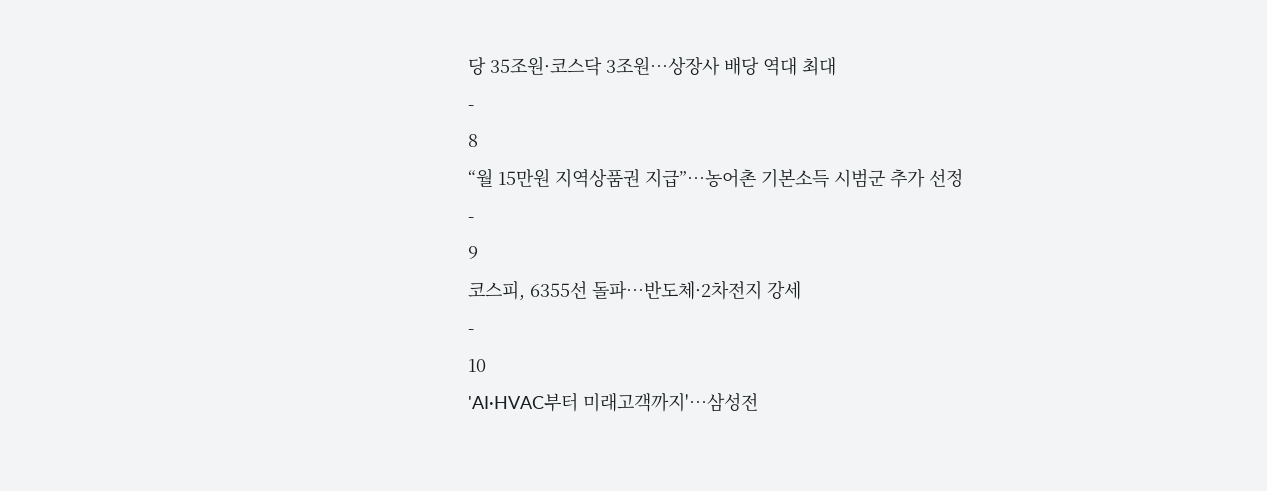당 35조원·코스닥 3조원…상장사 배당 역대 최대
-
8
“월 15만원 지역상품권 지급”…농어촌 기본소득 시범군 추가 선정
-
9
코스피, 6355선 돌파…반도체·2차전지 강세
-
10
'AI·HVAC부터 미래고객까지'…삼성전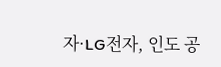자·LG전자, 인도 공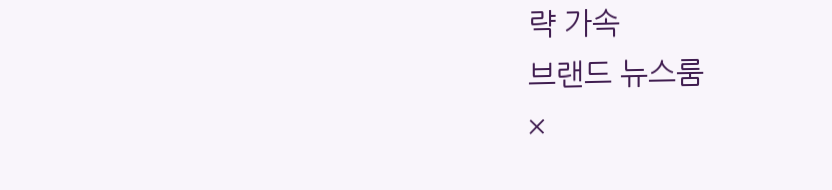략 가속
브랜드 뉴스룸
×